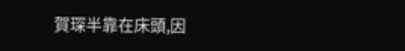賀琛半靠在床頭,因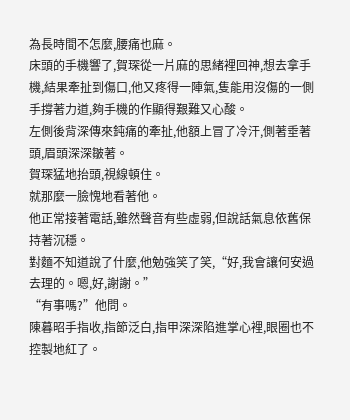為長時間不怎麼,腰痛也麻。
床頭的手機響了,賀琛從一片麻的思緒裡回神,想去拿手機,結果牽扯到傷口,他又疼得一陣氣,隻能用沒傷的一側手撐著力道,夠手機的作顯得艱難又心酸。
左側後背深傳來鈍痛的牽扯,他額上冒了冷汗,側著垂著頭,眉頭深深皺著。
賀琛猛地抬頭,視線頓住。
就那麼一臉愧地看著他。
他正常接著電話,雖然聲音有些虛弱,但說話氣息依舊保持著沉穩。
對麵不知道說了什麼,他勉強笑了笑,“好,我會讓何安過去理的。嗯,好,謝謝。”
“有事嗎?”他問。
陳暮昭手指收,指節泛白,指甲深深陷進掌心裡,眼圈也不控製地紅了。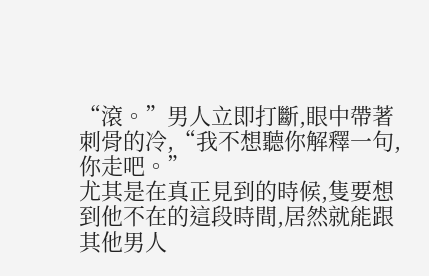“滾。”男人立即打斷,眼中帶著刺骨的冷,“我不想聽你解釋一句,你走吧。”
尤其是在真正見到的時候,隻要想到他不在的這段時間,居然就能跟其他男人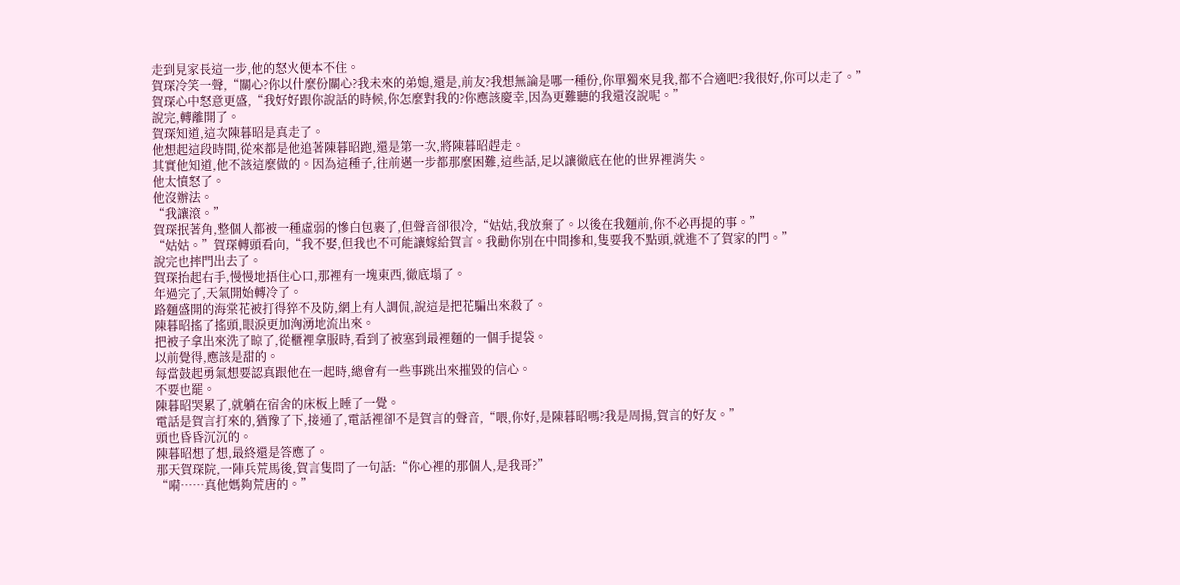走到見家長這一步,他的怒火便本不住。
賀琛冷笑一聲,“關心?你以什麼份關心?我未來的弟媳,還是,前友?我想無論是哪一種份,你單獨來見我,都不合適吧?我很好,你可以走了。”
賀琛心中怒意更盛,“我好好跟你說話的時候,你怎麼對我的?你應該慶幸,因為更難聽的我還沒說呢。”
說完,轉離開了。
賀琛知道,這次陳暮昭是真走了。
他想起這段時間,從來都是他追著陳暮昭跑,還是第一次,將陳暮昭趕走。
其實他知道,他不該這麼做的。因為這種子,往前邁一步都那麼困難,這些話,足以讓徹底在他的世界裡消失。
他太憤怒了。
他沒辦法。
“我讓滾。”
賀琛抿著角,整個人都被一種虛弱的慘白包裹了,但聲音卻很冷,“姑姑,我放棄了。以後在我麵前,你不必再提的事。”
“姑姑。”賀琛轉頭看向,“我不娶,但我也不可能讓嫁給賀言。我勸你別在中間摻和,隻要我不點頭,就進不了賀家的門。”
說完也摔門出去了。
賀琛抬起右手,慢慢地捂住心口,那裡有一塊東西,徹底塌了。
年過完了,天氣開始轉冷了。
路麵盛開的海棠花被打得猝不及防,網上有人調侃,說這是把花騙出來殺了。
陳暮昭搖了搖頭,眼淚更加洶湧地流出來。
把被子拿出來洗了晾了,從櫃裡拿服時,看到了被塞到最裡麵的一個手提袋。
以前覺得,應該是甜的。
每當鼓起勇氣想要認真跟他在一起時,總會有一些事跳出來摧毀的信心。
不要也罷。
陳暮昭哭累了,就躺在宿舍的床板上睡了一覺。
電話是賀言打來的,猶豫了下,接通了,電話裡卻不是賀言的聲音,“喂,你好,是陳暮昭嗎?我是周揚,賀言的好友。”
頭也昏昏沉沉的。
陳暮昭想了想,最終還是答應了。
那天賀琛院,一陣兵荒馬後,賀言隻問了一句話:“你心裡的那個人,是我哥?”
“嗬……真他媽夠荒唐的。”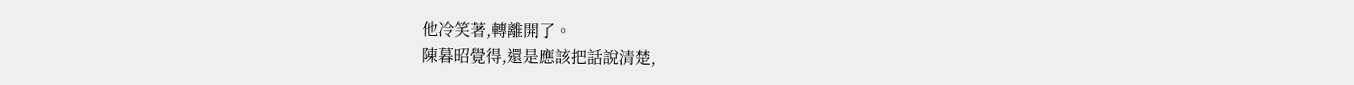他冷笑著,轉離開了。
陳暮昭覺得,還是應該把話說清楚,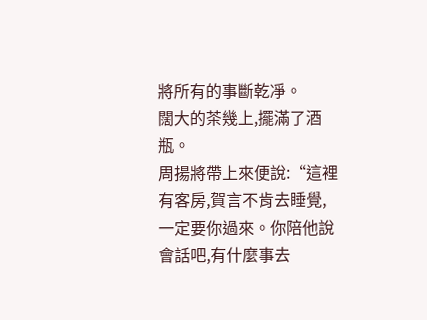將所有的事斷乾凈。
闊大的茶幾上,擺滿了酒瓶。
周揚將帶上來便說:“這裡有客房,賀言不肯去睡覺,一定要你過來。你陪他說會話吧,有什麼事去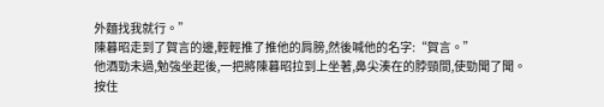外麵找我就行。”
陳暮昭走到了賀言的邊,輕輕推了推他的肩膀,然後喊他的名字:“賀言。”
他酒勁未過,勉強坐起後,一把將陳暮昭拉到上坐著,鼻尖湊在的脖頸間,使勁聞了聞。
按住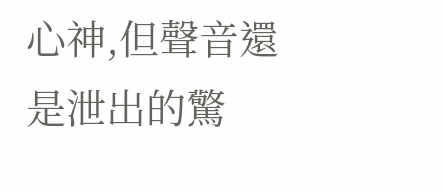心神,但聲音還是泄出的驚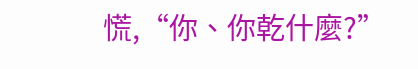慌,“你、你乾什麼?”